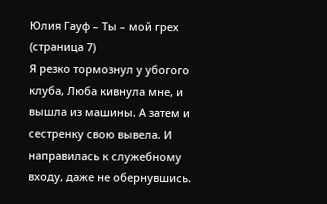Юлия Гауф – Ты – мой грех (страница 7)
Я резко тормознул у убогого клуба, Люба кивнула мне, и вышла из машины. А затем и сестренку свою вывела. И направилась к служебному входу, даже не обернувшись.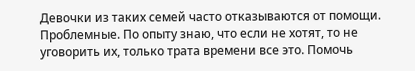Девочки из таких семей часто отказываются от помощи. Проблемные. По опыту знаю, что если не хотят, то не уговорить их, только трата времени все это. Помочь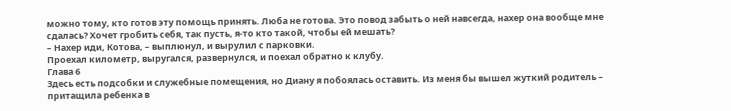можно тому, кто готов эту помощь принять. Люба не готова. Это повод забыть о ней навсегда, нахер она вообще мне сдалась? Хочет гробить себя, так пусть, я-то кто такой, чтобы ей мешать?
– Нахер иди, Котова, – выплюнул, и вырулил с парковки.
Проехал километр, выругался, развернулся, и поехал обратно к клубу.
Глава 6
Здесь есть подсобки и служебные помещения, но Диану я побоялась оставить. Из меня бы вышел жуткий родитель – притащила ребенка в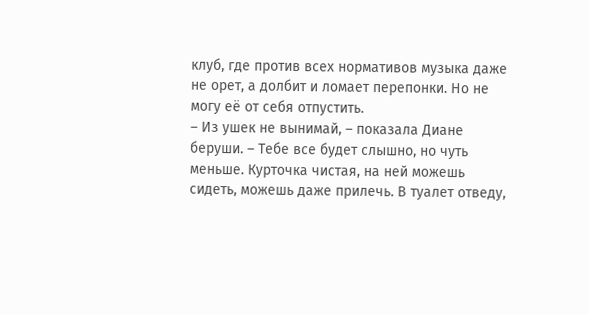клуб, где против всех нормативов музыка даже не орет, а долбит и ломает перепонки. Но не могу её от себя отпустить.
– Из ушек не вынимай, – показала Диане беруши. – Тебе все будет слышно, но чуть меньше. Курточка чистая, на ней можешь сидеть, можешь даже прилечь. В туалет отведу,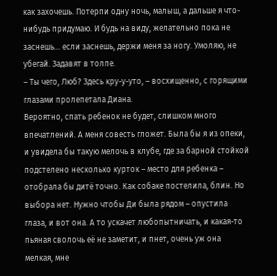как захочешь. Потерпи одну ночь, малыш, а дальше я что-нибудь придумаю. И будь на виду, желательно пока не заснешь… если заснешь, держи меня за ногу. Умоляю, не убегай. Задавят в толпе.
– Ты чего, Люб? Здесь кру-у-уто, – восхищенно, с горящими глазами пролепетала Диана.
Вероятно, спать ребенок не будет, слишком много впечатлений. А меня совесть гложет. Была бы я из опеки, и увидела бы такую мелочь в клубе, где за барной стойкой подстелено несколько курток – место для ребенка – отобрала бы дитё точно. Как собаке постелила, блин. Но выбора нет. Нужно чтобы Ди была рядом – опустила глаза, и вот она. А то ускачет любопытничать, и какая-то пьяная сволочь её не заметит, и пнет, очень уж она мелкая, мне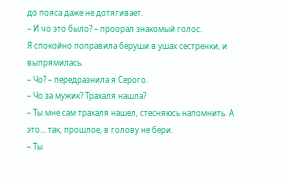до пояса даже не дотягивает.
– И чо это было? – проорал знакомый голос.
Я спокойно поправила беруши в ушах сестренки, и выпрямилась.
– Чо? – передразнила я Серого.
– Чо за мужик? Трахаля нашла?
– Ты мне сам трахаля нашел, стесняюсь напомнить. А это… так, прошлое, в голову не бери.
– Ты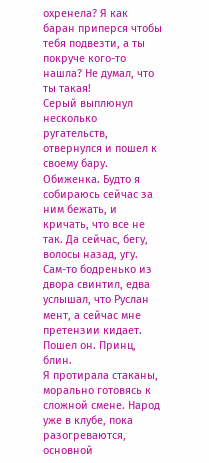охренела? Я как баран приперся чтобы тебя подвезти, а ты покруче кого-то нашла? Не думал, что ты такая!
Серый выплюнул несколько ругательств, отвернулся и пошел к своему бару. Обиженка. Будто я собираюсь сейчас за ним бежать, и кричать, что все не так. Да сейчас, бегу, волосы назад, угу. Сам-то бодренько из двора свинтил, едва услышал, что Руслан мент, а сейчас мне претензии кидает.
Пошел он. Принц, блин.
Я протирала стаканы, морально готовясь к сложной смене. Народ уже в клубе, пока разогреваются, основной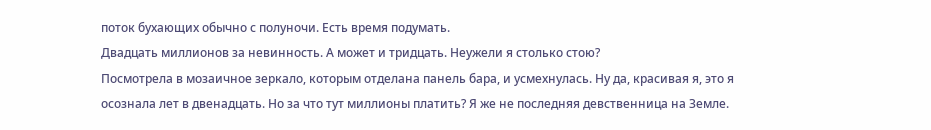поток бухающих обычно с полуночи. Есть время подумать.
Двадцать миллионов за невинность. А может и тридцать. Неужели я столько стою?
Посмотрела в мозаичное зеркало, которым отделана панель бара, и усмехнулась. Ну да, красивая я, это я осознала лет в двенадцать. Но за что тут миллионы платить? Я же не последняя девственница на Земле.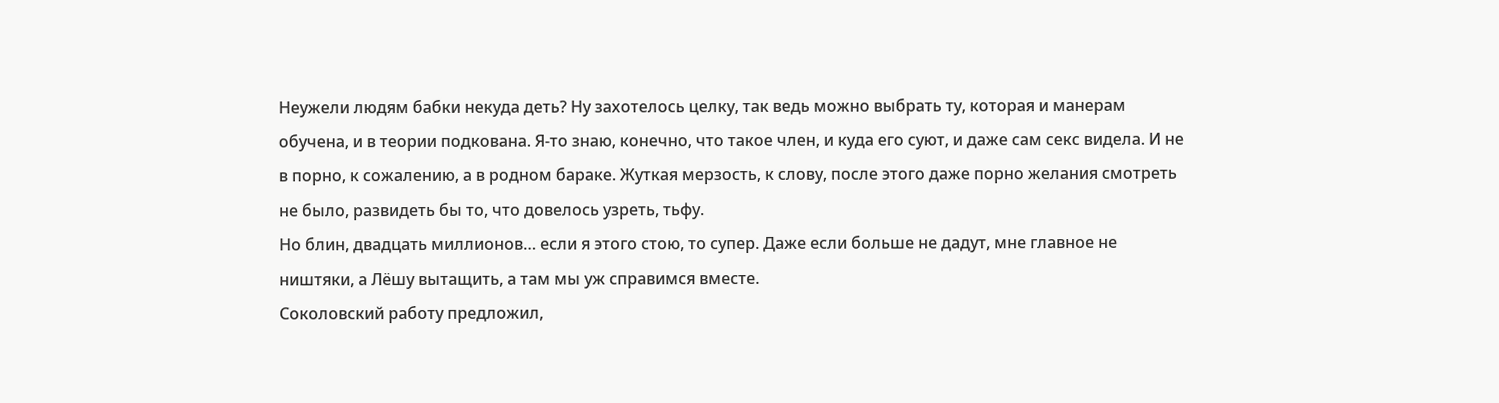Неужели людям бабки некуда деть? Ну захотелось целку, так ведь можно выбрать ту, которая и манерам обучена, и в теории подкована. Я-то знаю, конечно, что такое член, и куда его суют, и даже сам секс видела. И не в порно, к сожалению, а в родном бараке. Жуткая мерзость, к слову, после этого даже порно желания смотреть не было, развидеть бы то, что довелось узреть, тьфу.
Но блин, двадцать миллионов… если я этого стою, то супер. Даже если больше не дадут, мне главное не ништяки, а Лёшу вытащить, а там мы уж справимся вместе.
Соколовский работу предложил,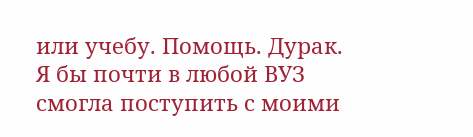или учебу. Помощь. Дурак. Я бы почти в любой ВУЗ смогла поступить с моими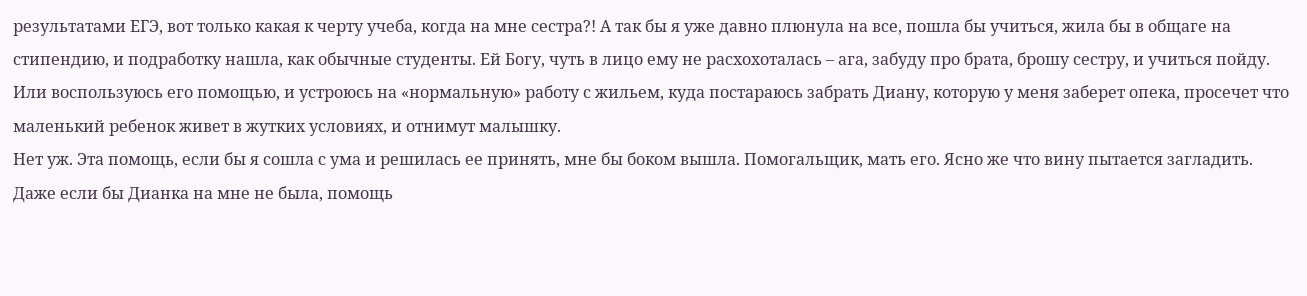результатами ЕГЭ, вот только какая к черту учеба, когда на мне сестра?! А так бы я уже давно плюнула на все, пошла бы учиться, жила бы в общаге на стипендию, и подработку нашла, как обычные студенты. Ей Богу, чуть в лицо ему не расхохоталась – ага, забуду про брата, брошу сестру, и учиться пойду. Или воспользуюсь его помощью, и устроюсь на «нормальную» работу с жильем, куда постараюсь забрать Диану, которую у меня заберет опека, просечет что маленький ребенок живет в жутких условиях, и отнимут малышку.
Нет уж. Эта помощь, если бы я сошла с ума и решилась ее принять, мне бы боком вышла. Помогальщик, мать его. Ясно же что вину пытается загладить. Даже если бы Дианка на мне не была, помощь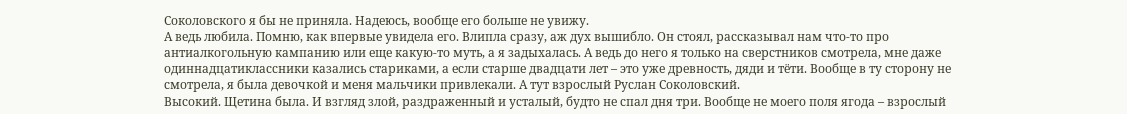Соколовского я бы не приняла. Надеюсь, вообще его больше не увижу.
А ведь любила. Помню, как впервые увидела его. Влипла сразу, аж дух вышибло. Он стоял, рассказывал нам что-то про антиалкогольную кампанию или еще какую-то муть, а я задыхалась. А ведь до него я только на сверстников смотрела, мне даже одиннадцатиклассники казались стариками, а если старше двадцати лет – это уже древность, дяди и тёти. Вообще в ту сторону не смотрела, я была девочкой и меня мальчики привлекали. А тут взрослый Руслан Соколовский.
Высокий. Щетина была. И взгляд злой, раздраженный и усталый, будто не спал дня три. Вообще не моего поля ягода – взрослый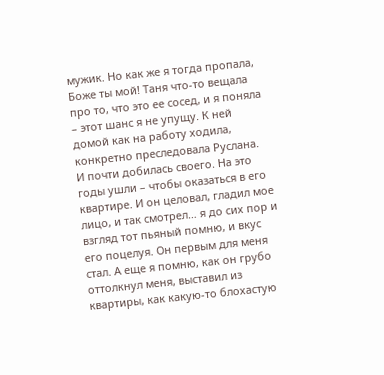мужик. Но как же я тогда пропала, Боже ты мой! Таня что-то вещала про то, что это ее сосед, и я поняла – этот шанс я не упущу. К ней домой как на работу ходила, конкретно преследовала Руслана.
И почти добилась своего. На это годы ушли – чтобы оказаться в его квартире. И он целовал, гладил мое лицо, и так смотрел… я до сих пор и взгляд тот пьяный помню, и вкус его поцелуя. Он первым для меня стал. А еще я помню, как он грубо оттолкнул меня, выставил из квартиры, как какую-то блохастую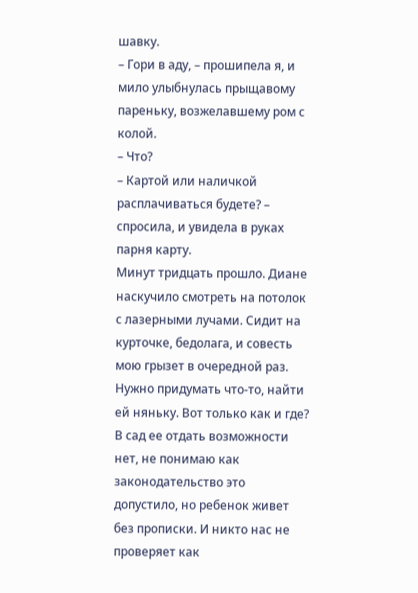шавку.
– Гори в аду, – прошипела я, и мило улыбнулась прыщавому пареньку, возжелавшему ром с колой.
– Что?
– Картой или наличкой расплачиваться будете? – спросила, и увидела в руках парня карту.
Минут тридцать прошло. Диане наскучило смотреть на потолок с лазерными лучами. Сидит на курточке, бедолага, и совесть мою грызет в очередной раз. Нужно придумать что-то, найти ей няньку. Вот только как и где? В сад ее отдать возможности нет, не понимаю как законодательство это допустило, но ребенок живет без прописки. И никто нас не проверяет как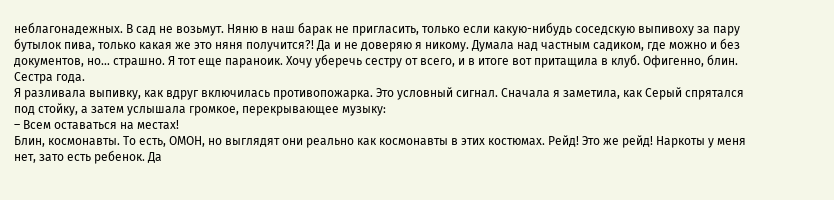неблагонадежных. В сад не возьмут. Няню в наш барак не пригласить, только если какую-нибудь соседскую выпивоху за пару бутылок пива, только какая же это няня получится?! Да и не доверяю я никому. Думала над частным садиком, где можно и без документов, но… страшно. Я тот еще параноик. Хочу уберечь сестру от всего, и в итоге вот притащила в клуб. Офигенно, блин. Сестра года.
Я разливала выпивку, как вдруг включилась противопожарка. Это условный сигнал. Сначала я заметила, как Серый спрятался под стойку, а затем услышала громкое, перекрывающее музыку:
– Всем оставаться на местах!
Блин, космонавты. То есть, ОМОН, но выглядят они реально как космонавты в этих костюмах. Рейд! Это же рейд! Наркоты у меня нет, зато есть ребенок. Да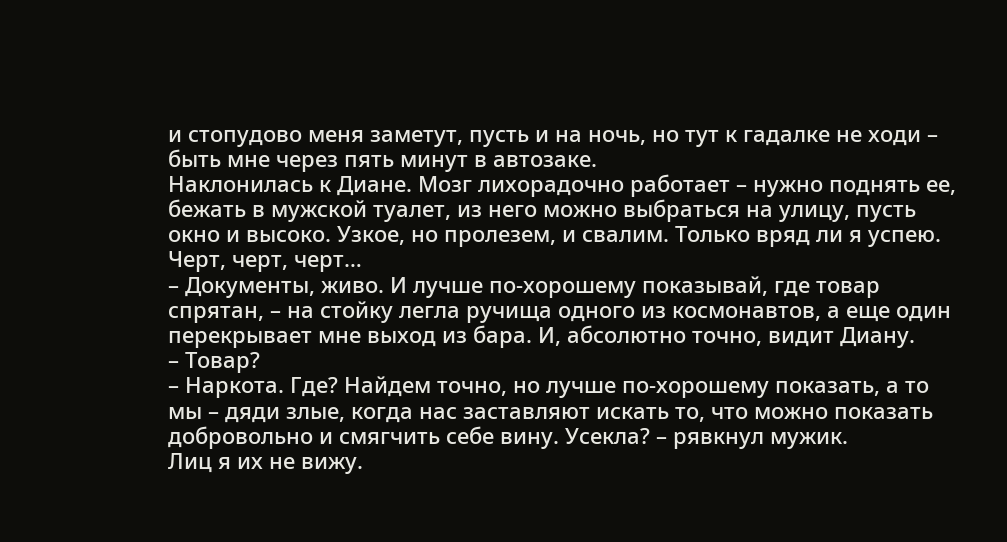и стопудово меня заметут, пусть и на ночь, но тут к гадалке не ходи – быть мне через пять минут в автозаке.
Наклонилась к Диане. Мозг лихорадочно работает – нужно поднять ее, бежать в мужской туалет, из него можно выбраться на улицу, пусть окно и высоко. Узкое, но пролезем, и свалим. Только вряд ли я успею.
Черт, черт, черт…
– Документы, живо. И лучше по-хорошему показывай, где товар спрятан, – на стойку легла ручища одного из космонавтов, а еще один перекрывает мне выход из бара. И, абсолютно точно, видит Диану.
– Товар?
– Наркота. Где? Найдем точно, но лучше по-хорошему показать, а то мы – дяди злые, когда нас заставляют искать то, что можно показать добровольно и смягчить себе вину. Усекла? – рявкнул мужик.
Лиц я их не вижу.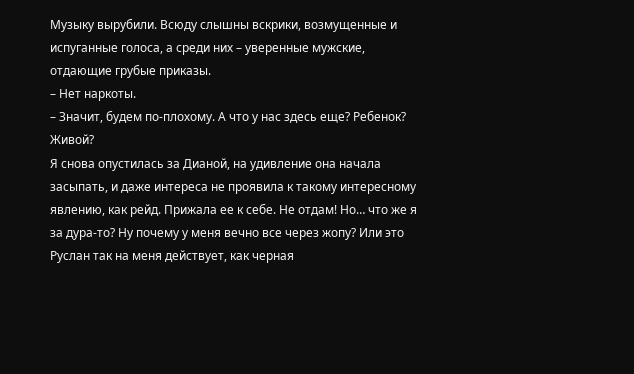Музыку вырубили. Всюду слышны вскрики, возмущенные и испуганные голоса, а среди них – уверенные мужские, отдающие грубые приказы.
– Нет наркоты.
– Значит, будем по-плохому. А что у нас здесь еще? Ребенок? Живой?
Я снова опустилась за Дианой, на удивление она начала засыпать, и даже интереса не проявила к такому интересному явлению, как рейд. Прижала ее к себе. Не отдам! Но… что же я за дура-то? Ну почему у меня вечно все через жопу? Или это Руслан так на меня действует, как черная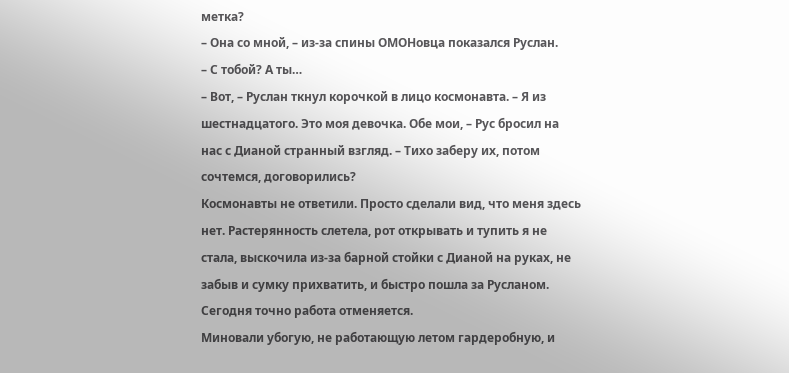метка?
– Она со мной, – из-за спины ОМОНовца показался Руслан.
– С тобой? А ты…
– Вот, – Руслан ткнул корочкой в лицо космонавта. – Я из шестнадцатого. Это моя девочка. Обе мои, – Рус бросил на нас с Дианой странный взгляд. – Тихо заберу их, потом сочтемся, договорились?
Космонавты не ответили. Просто сделали вид, что меня здесь нет. Растерянность слетела, рот открывать и тупить я не стала, выскочила из-за барной стойки с Дианой на руках, не забыв и сумку прихватить, и быстро пошла за Русланом.
Сегодня точно работа отменяется.
Миновали убогую, не работающую летом гардеробную, и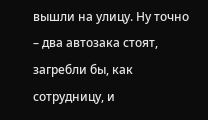вышли на улицу. Ну точно – два автозака стоят, загребли бы, как сотрудницу, и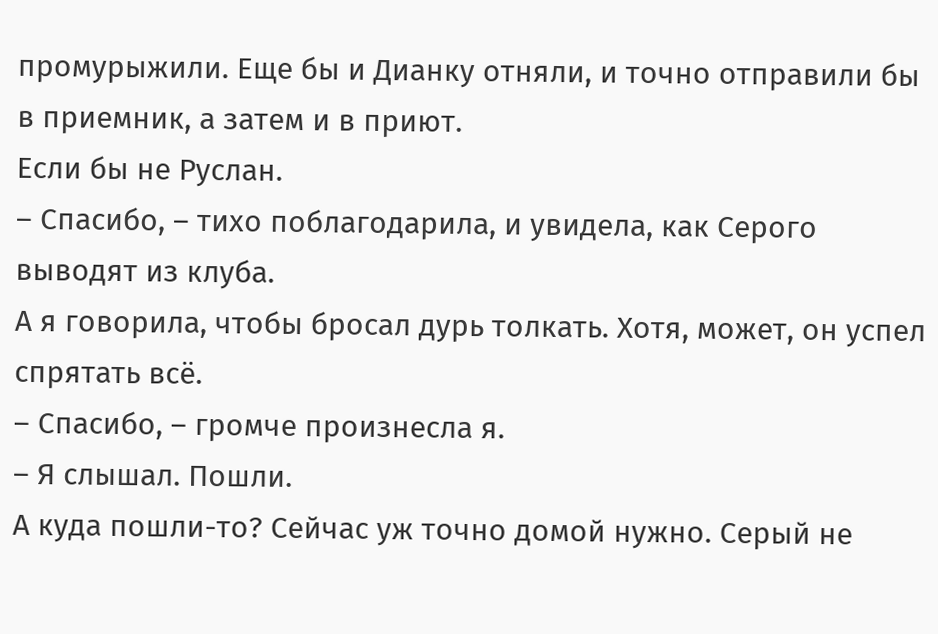промурыжили. Еще бы и Дианку отняли, и точно отправили бы в приемник, а затем и в приют.
Если бы не Руслан.
– Спасибо, – тихо поблагодарила, и увидела, как Серого выводят из клуба.
А я говорила, чтобы бросал дурь толкать. Хотя, может, он успел спрятать всё.
– Спасибо, – громче произнесла я.
– Я слышал. Пошли.
А куда пошли-то? Сейчас уж точно домой нужно. Серый не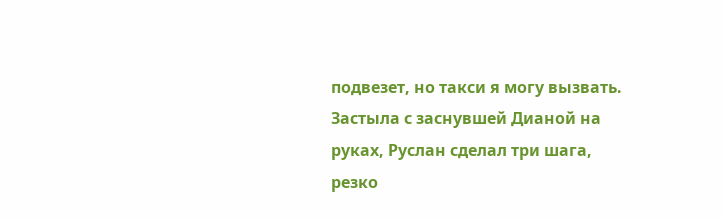подвезет, но такси я могу вызвать. Застыла с заснувшей Дианой на руках, Руслан сделал три шага, резко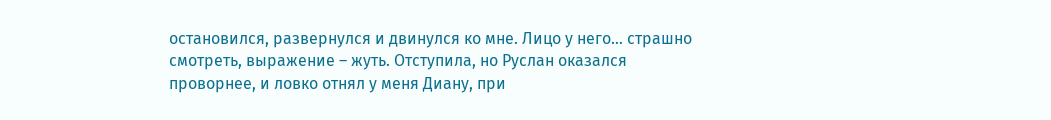остановился, развернулся и двинулся ко мне. Лицо у него… страшно смотреть, выражение – жуть. Отступила, но Руслан оказался проворнее, и ловко отнял у меня Диану, при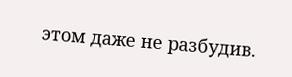этом даже не разбудив.